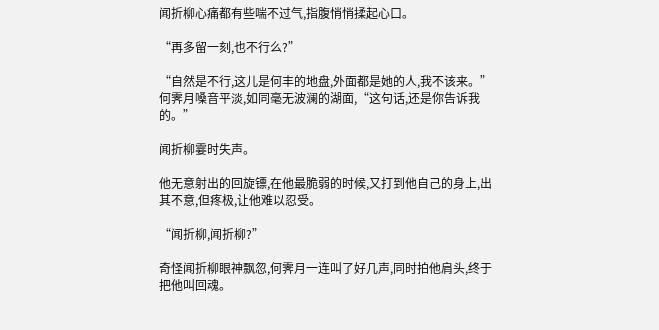闻折柳心痛都有些喘不过气,指腹悄悄揉起心口。

“再多留一刻,也不行么?”

“自然是不行,这儿是何丰的地盘,外面都是她的人,我不该来。”何霁月嗓音平淡,如同毫无波澜的湖面,“这句话,还是你告诉我的。”

闻折柳霎时失声。

他无意射出的回旋镖,在他最脆弱的时候,又打到他自己的身上,出其不意,但疼极,让他难以忍受。

“闻折柳,闻折柳?”

奇怪闻折柳眼神飘忽,何霁月一连叫了好几声,同时拍他肩头,终于把他叫回魂。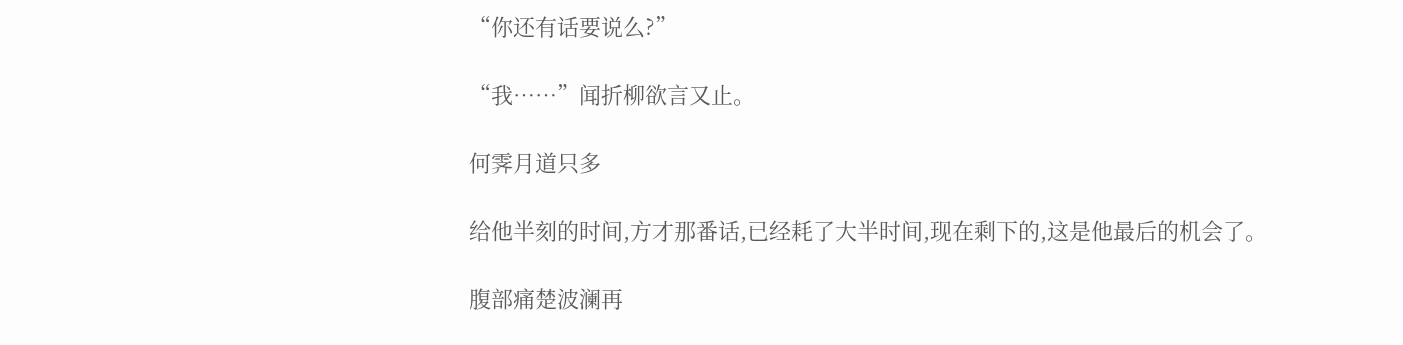“你还有话要说么?”

“我……”闻折柳欲言又止。

何霁月道只多

给他半刻的时间,方才那番话,已经耗了大半时间,现在剩下的,这是他最后的机会了。

腹部痛楚波澜再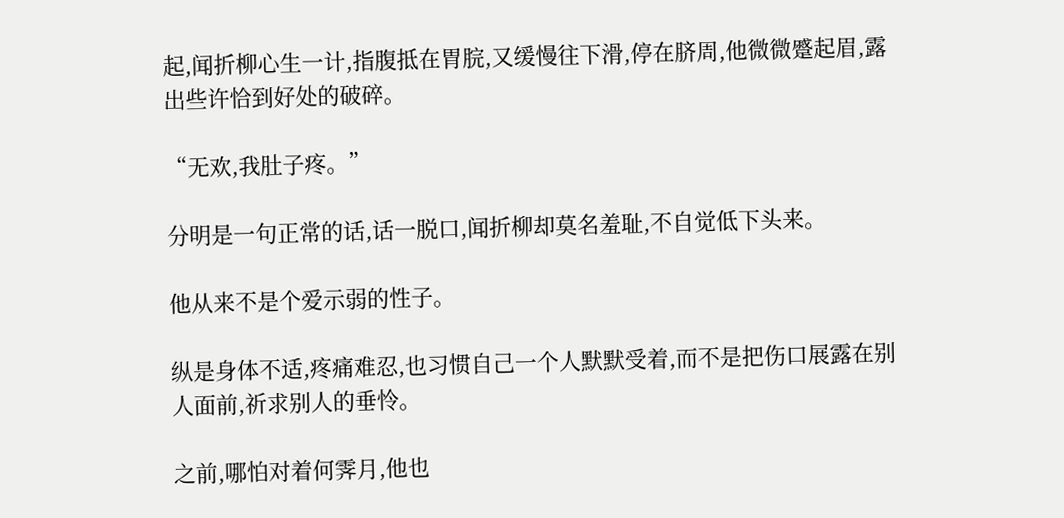起,闻折柳心生一计,指腹抵在胃脘,又缓慢往下滑,停在脐周,他微微蹙起眉,露出些许恰到好处的破碎。

“无欢,我肚子疼。”

分明是一句正常的话,话一脱口,闻折柳却莫名羞耻,不自觉低下头来。

他从来不是个爱示弱的性子。

纵是身体不适,疼痛难忍,也习惯自己一个人默默受着,而不是把伤口展露在别人面前,祈求别人的垂怜。

之前,哪怕对着何霁月,他也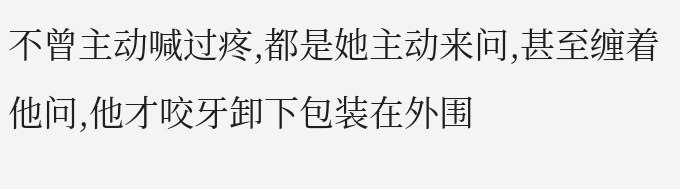不曾主动喊过疼,都是她主动来问,甚至缠着他问,他才咬牙卸下包装在外围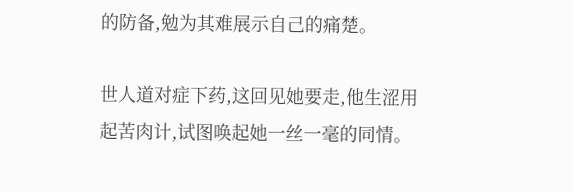的防备,勉为其难展示自己的痛楚。

世人道对症下药,这回见她要走,他生涩用起苦肉计,试图唤起她一丝一毫的同情。